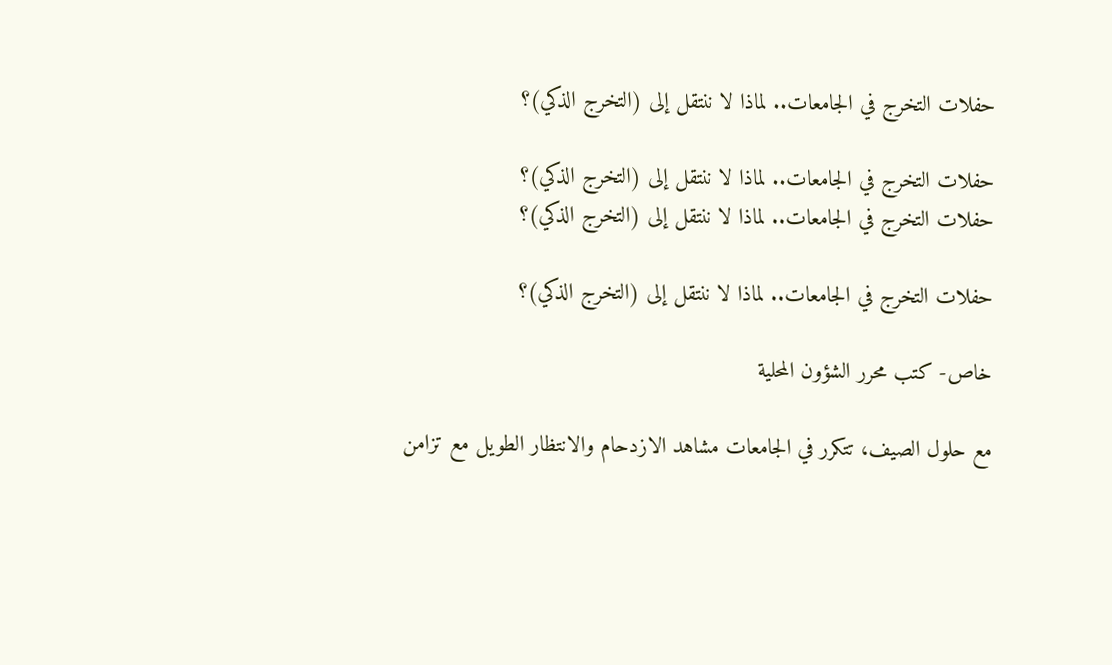حفلات التخرج في الجامعات.. لماذا لا ننتقل إلى (التخرج الذكي)؟

حفلات التخرج في الجامعات.. لماذا لا ننتقل إلى (التخرج الذكي)؟
حفلات التخرج في الجامعات.. لماذا لا ننتقل إلى (التخرج الذكي)؟

حفلات التخرج في الجامعات.. لماذا لا ننتقل إلى (التخرج الذكي)؟

خاص- كتب محرر الشؤون المحلية

مع حلول الصيف، تتكرر في الجامعات مشاهد الازدحام والانتظار الطويل مع تزامن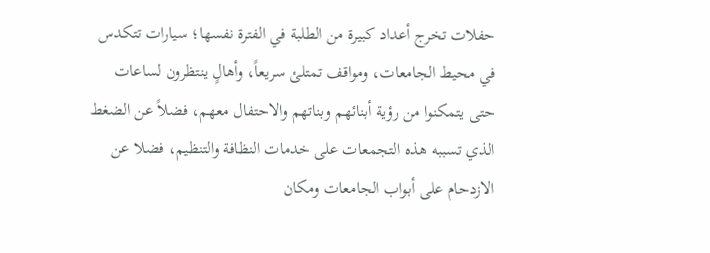حفلات تخرج أعداد كبيرة من الطلبة في الفترة نفسها؛ سيارات تتكدس في محيط الجامعات، ومواقف تمتلئ سريعاً، وأهالٍ ينتظرون لساعات حتى يتمكنوا من رؤية أبنائهم وبناتهم والاحتفال معهم، فضلاً عن الضغط الذي تسببه هذه التجمعات على خدمات النظافة والتنظيم، فضلا عن الازدحام على أبواب الجامعات ومكان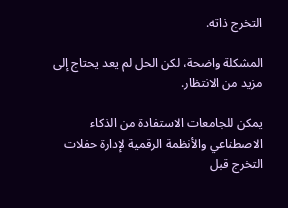التخرج ذاته.

المشكلة واضحة، لكن الحل لم يعد يحتاج إلى مزيد من الانتظار.

يمكن للجامعات الاستفادة من الذكاء الاصطناعي والأنظمة الرقمية لإدارة حفلات التخرج قبل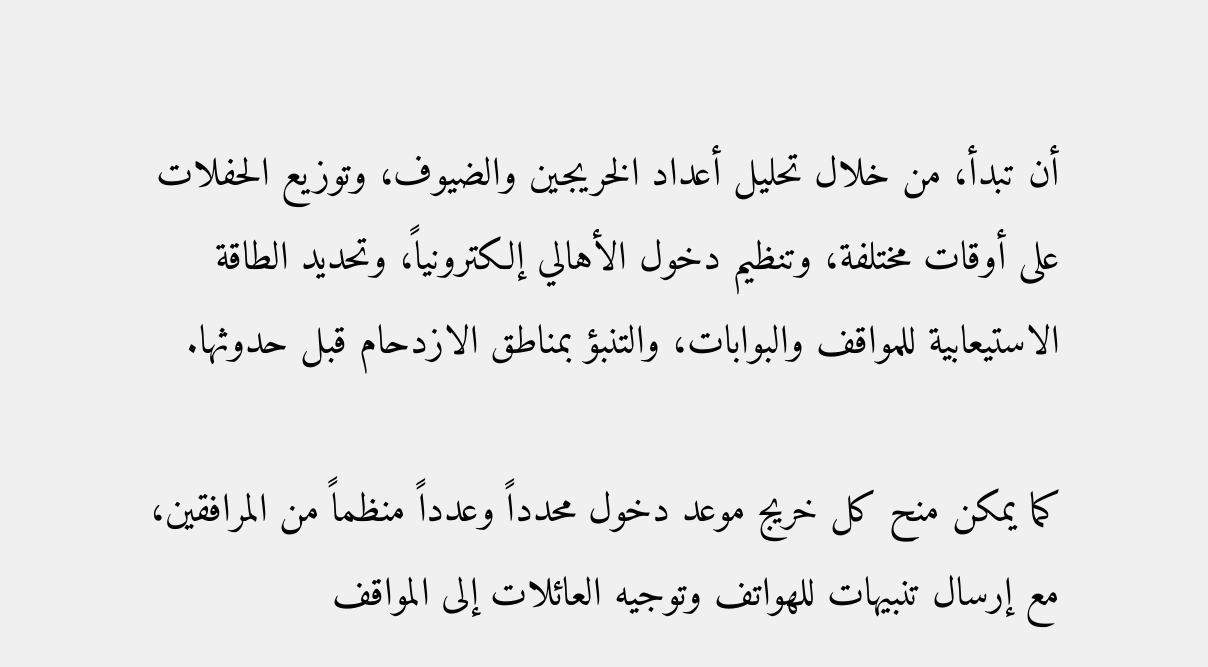أن تبدأ، من خلال تحليل أعداد الخريجين والضيوف، وتوزيع الحفلات على أوقات مختلفة، وتنظيم دخول الأهالي إلكترونياً، وتحديد الطاقة الاستيعابية للمواقف والبوابات، والتنبؤ بمناطق الازدحام قبل حدوثها.

كما يمكن منح كل خريج موعد دخول محدداً وعدداً منظماً من المرافقين، مع إرسال تنبيهات للهواتف وتوجيه العائلات إلى المواقف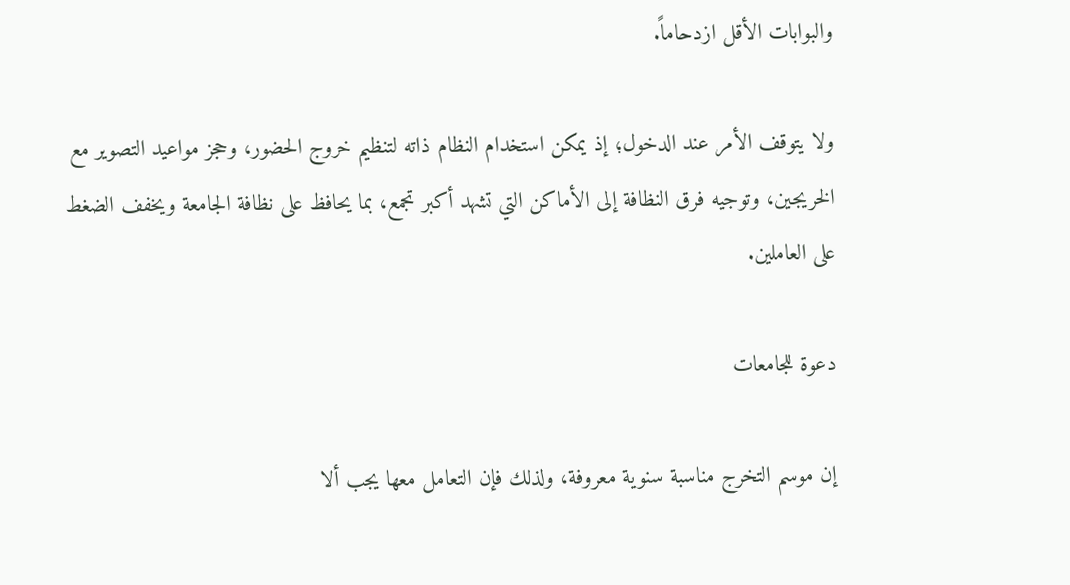والبوابات الأقل ازدحاماً.

ولا يتوقف الأمر عند الدخول؛ إذ يمكن استخدام النظام ذاته لتنظيم خروج الحضور، وحجز مواعيد التصوير مع الخريجين، وتوجيه فرق النظافة إلى الأماكن التي تشهد أكبر تجمع، بما يحافظ على نظافة الجامعة ويخفف الضغط على العاملين.

دعوة للجامعات

إن موسم التخرج مناسبة سنوية معروفة، ولذلك فإن التعامل معها يجب ألا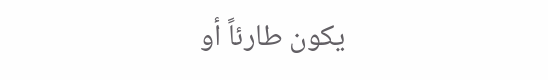يكون طارئاً أو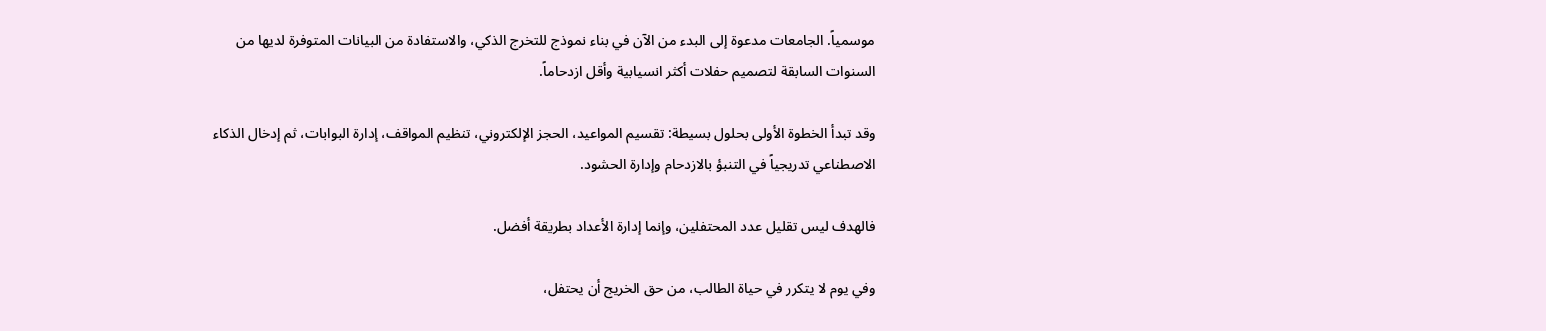موسمياً. الجامعات مدعوة إلى البدء من الآن في بناء نموذج للتخرج الذكي، والاستفادة من البيانات المتوفرة لديها من السنوات السابقة لتصميم حفلات أكثر انسيابية وأقل ازدحاماً.

وقد تبدأ الخطوة الأولى بحلول بسيطة: تقسيم المواعيد، الحجز الإلكتروني، تنظيم المواقف، إدارة البوابات، ثم إدخال الذكاء الاصطناعي تدريجياً في التنبؤ بالازدحام وإدارة الحشود.

فالهدف ليس تقليل عدد المحتفلين، وإنما إدارة الأعداد بطريقة أفضل.

وفي يوم لا يتكرر في حياة الطالب، من حق الخريج أن يحتفل،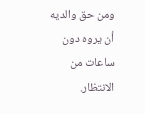ومن حق والديه أن يروه دون ساعات من الانتظار.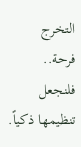التخرج فرحة.. فلنجعل تنظيمها ذكياً.